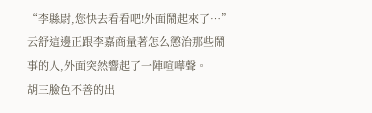“李縣尉,您快去看看吧!外面鬧起來了…”
云舒這邊正跟李嘉商量著怎么懲治那些鬧事的人,外面突然響起了一陣喧嘩聲。
胡三臉色不善的出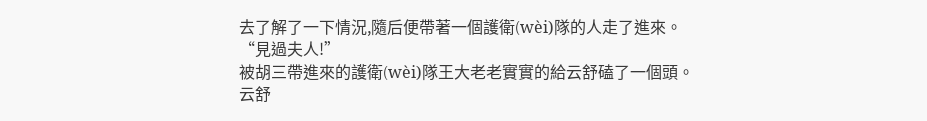去了解了一下情況,隨后便帶著一個護衛(wèi)隊的人走了進來。
“見過夫人!”
被胡三帶進來的護衛(wèi)隊王大老老實實的給云舒磕了一個頭。
云舒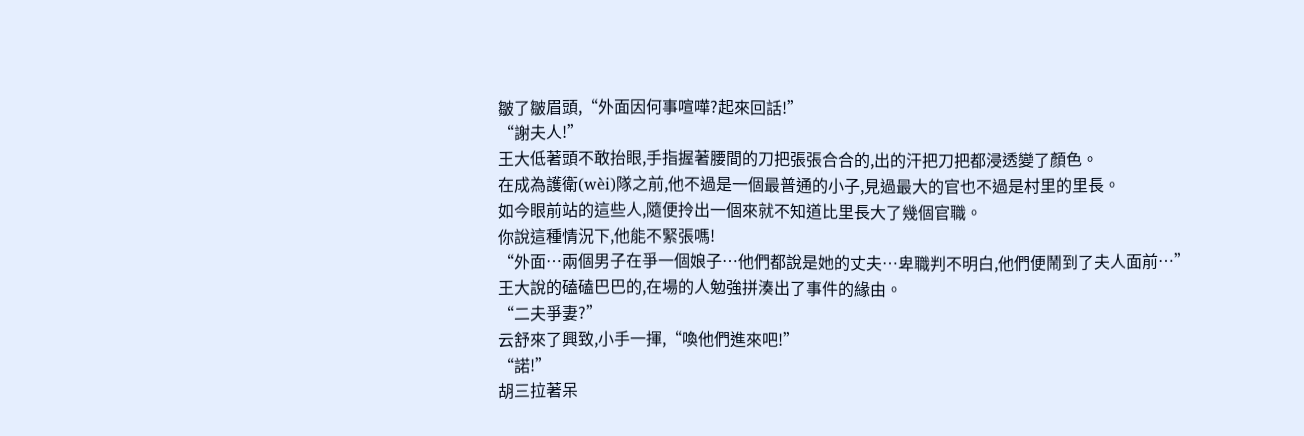皺了皺眉頭,“外面因何事喧嘩?起來回話!”
“謝夫人!”
王大低著頭不敢抬眼,手指握著腰間的刀把張張合合的,出的汗把刀把都浸透變了顏色。
在成為護衛(wèi)隊之前,他不過是一個最普通的小子,見過最大的官也不過是村里的里長。
如今眼前站的這些人,隨便拎出一個來就不知道比里長大了幾個官職。
你說這種情況下,他能不緊張嗎!
“外面…兩個男子在爭一個娘子…他們都說是她的丈夫…卑職判不明白,他們便鬧到了夫人面前…”
王大說的磕磕巴巴的,在場的人勉強拼湊出了事件的緣由。
“二夫爭妻?”
云舒來了興致,小手一揮,“喚他們進來吧!”
“諾!”
胡三拉著呆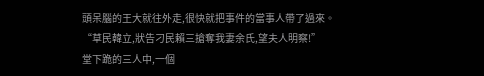頭呆腦的王大就往外走,很快就把事件的當事人帶了過來。
“草民韓立,狀告刁民賴三搶奪我妻余氏,望夫人明察!”
堂下跪的三人中,一個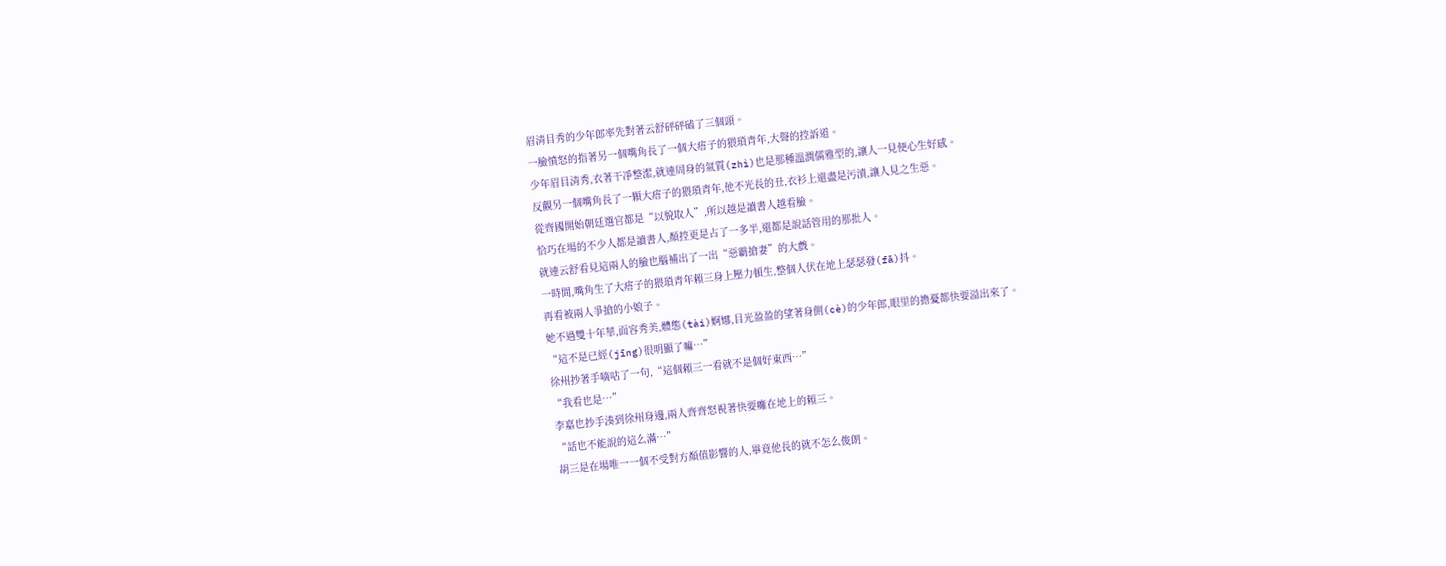眉清目秀的少年郎率先對著云舒砰砰磕了三個頭。
一臉憤怒的指著另一個嘴角長了一個大痦子的猥瑣青年,大聲的控訴道。
少年眉目清秀,衣著干凈整潔,就連周身的氣質(zhì)也是那種溫潤儒雅型的,讓人一見便心生好感。
反觀另一個嘴角長了一顆大痦子的猥瑣青年,他不光長的丑,衣衫上還盡是污漬,讓人見之生惡。
從齊國開始朝廷選官都是“以貌取人”,所以越是讀書人越看臉。
恰巧在場的不少人都是讀書人,顏控更是占了一多半,還都是說話管用的那批人。
就連云舒看見這兩人的臉也腦補出了一出“惡霸搶妻”的大戲。
一時間,嘴角生了大痦子的猥瑣青年賴三身上壓力頓生,整個人伏在地上瑟瑟發(fā)抖。
再看被兩人爭搶的小娘子。
她不過雙十年華,面容秀美,體態(tài)婀娜,目光盈盈的望著身側(cè)的少年郎,眼里的擔憂都快要溢出來了。
“這不是已經(jīng)很明顯了嘛…”
徐州抄著手嘀咕了一句,“這個賴三一看就不是個好東西…”
“我看也是…”
李嘉也抄手湊到徐州身邊,兩人齊齊怒視著快要癱在地上的賴三。
“話也不能說的這么滿…”
胡三是在場唯一一個不受對方顏值影響的人,畢竟他長的就不怎么俊朗。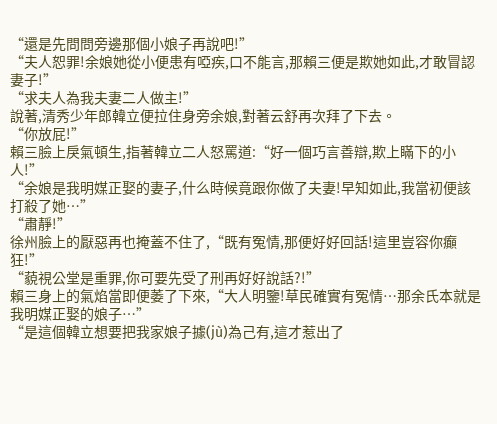“還是先問問旁邊那個小娘子再說吧!”
“夫人恕罪!余娘她從小便患有啞疾,口不能言,那賴三便是欺她如此,才敢冒認妻子!”
“求夫人為我夫妻二人做主!”
說著,清秀少年郎韓立便拉住身旁余娘,對著云舒再次拜了下去。
“你放屁!”
賴三臉上戾氣頓生,指著韓立二人怒罵道:“好一個巧言善辯,欺上瞞下的小人!”
“余娘是我明媒正娶的妻子,什么時候竟跟你做了夫妻!早知如此,我當初便該打殺了她…”
“肅靜!”
徐州臉上的厭惡再也掩蓋不住了,“既有冤情,那便好好回話!這里豈容你癲狂!”
“藐視公堂是重罪,你可要先受了刑再好好說話?!”
賴三身上的氣焰當即便萎了下來,“大人明鑒!草民確實有冤情…那余氏本就是我明媒正娶的娘子…”
“是這個韓立想要把我家娘子據(jù)為己有,這才惹出了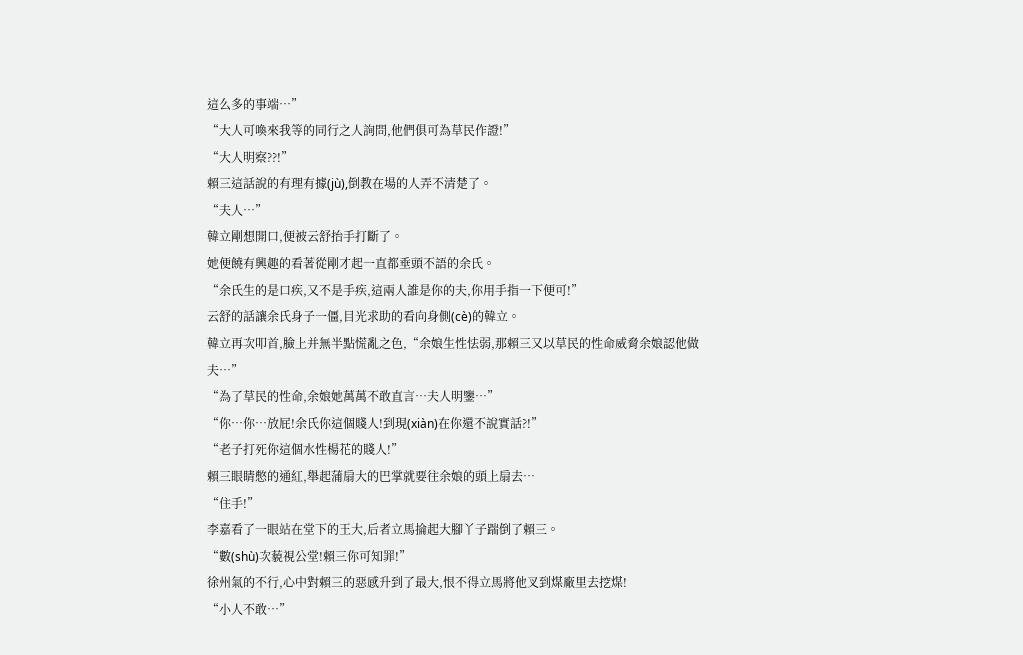這么多的事端…”
“大人可喚來我等的同行之人詢問,他們俱可為草民作證!”
“大人明察??!”
賴三這話說的有理有據(jù),倒教在場的人弄不清楚了。
“夫人…”
韓立剛想開口,便被云舒抬手打斷了。
她便饒有興趣的看著從剛才起一直都垂頭不語的余氏。
“余氏生的是口疾,又不是手疾,這兩人誰是你的夫,你用手指一下便可!”
云舒的話讓余氏身子一僵,目光求助的看向身側(cè)的韓立。
韓立再次叩首,臉上并無半點慌亂之色,“余娘生性怯弱,那賴三又以草民的性命威脅余娘認他做夫…”
“為了草民的性命,余娘她萬萬不敢直言…夫人明鑒…”
“你…你…放屁!余氏你這個賤人!到現(xiàn)在你還不說實話?!”
“老子打死你這個水性楊花的賤人!”
賴三眼睛憋的通紅,舉起蒲扇大的巴掌就要往余娘的頭上扇去…
“住手!”
李嘉看了一眼站在堂下的王大,后者立馬掄起大腳丫子踹倒了賴三。
“數(shù)次藐視公堂!賴三你可知罪!”
徐州氣的不行,心中對賴三的惡感升到了最大,恨不得立馬將他叉到煤廠里去挖煤!
“小人不敢…”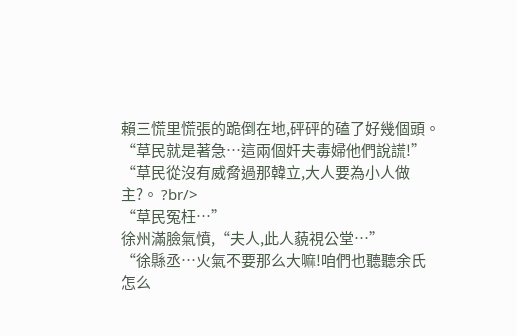賴三慌里慌張的跪倒在地,砰砰的磕了好幾個頭。
“草民就是著急…這兩個奸夫毒婦他們說謊!”
“草民從沒有威脅過那韓立,大人要為小人做主?。 ?br/>
“草民冤枉…”
徐州滿臉氣憤,“夫人,此人藐視公堂…”
“徐縣丞…火氣不要那么大嘛!咱們也聽聽余氏怎么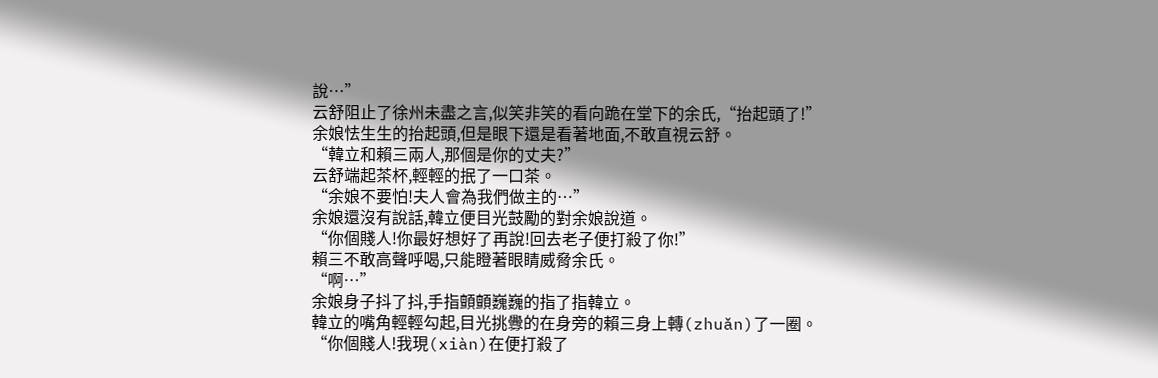說…”
云舒阻止了徐州未盡之言,似笑非笑的看向跪在堂下的余氏,“抬起頭了!”
余娘怯生生的抬起頭,但是眼下還是看著地面,不敢直視云舒。
“韓立和賴三兩人,那個是你的丈夫?”
云舒端起茶杯,輕輕的抿了一口茶。
“余娘不要怕!夫人會為我們做主的…”
余娘還沒有說話,韓立便目光鼓勵的對余娘說道。
“你個賤人!你最好想好了再說!回去老子便打殺了你!”
賴三不敢高聲呼喝,只能瞪著眼睛威脅余氏。
“啊…”
余娘身子抖了抖,手指顫顫巍巍的指了指韓立。
韓立的嘴角輕輕勾起,目光挑釁的在身旁的賴三身上轉(zhuǎn)了一圈。
“你個賤人!我現(xiàn)在便打殺了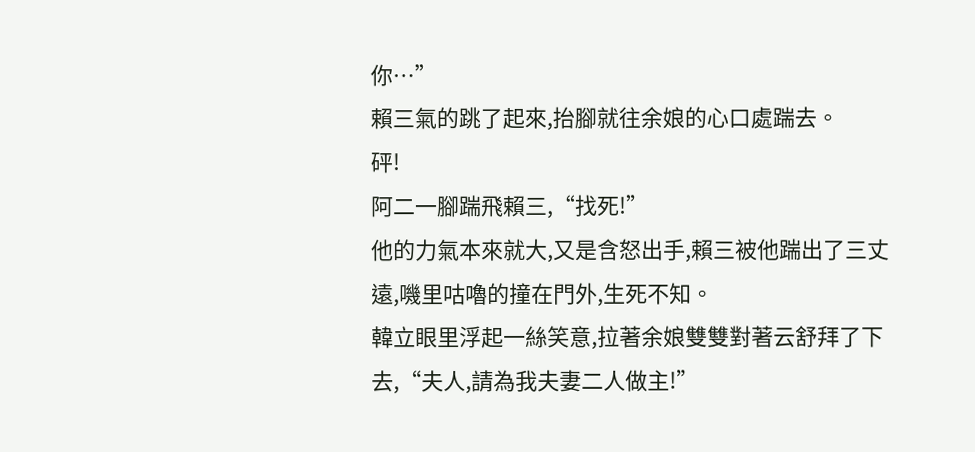你…”
賴三氣的跳了起來,抬腳就往余娘的心口處踹去。
砰!
阿二一腳踹飛賴三,“找死!”
他的力氣本來就大,又是含怒出手,賴三被他踹出了三丈遠,嘰里咕嚕的撞在門外,生死不知。
韓立眼里浮起一絲笑意,拉著余娘雙雙對著云舒拜了下去,“夫人,請為我夫妻二人做主!”